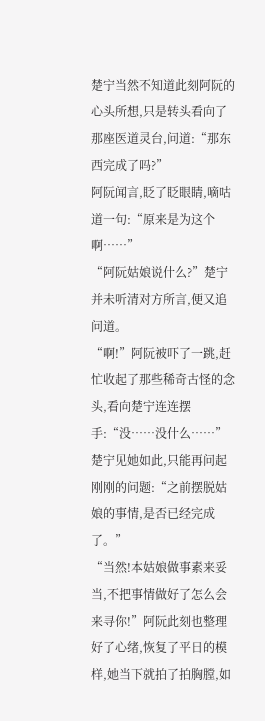楚宁当然不知道此刻阿阮的心头所想,只是转头看向了那座医道灵台,问道:“那东西完成了吗?”
阿阮闻言,眨了眨眼睛,嘀咕道一句:“原来是为这个啊……”
“阿阮姑娘说什么?”楚宁并未听清对方所言,便又追问道。
“啊!”阿阮被吓了一跳,赶忙收起了那些稀奇古怪的念头,看向楚宁连连摆手:“没……没什么……”
楚宁见她如此,只能再问起刚刚的问题:“之前摆脱姑娘的事情,是否已经完成了。”
“当然!本姑娘做事素来妥当,不把事情做好了怎么会来寻你!”阿阮此刻也整理好了心绪,恢复了平日的模样,她当下就拍了拍胸膛,如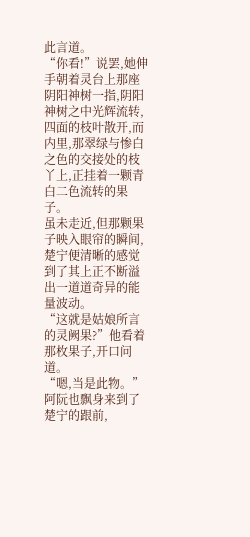此言道。
“你看!”说罢,她伸手朝着灵台上那座阴阳神树一指,阴阳神树之中光辉流转,四面的枝叶散开,而内里,那翠绿与惨白之色的交接处的枝丫上,正挂着一颗青白二色流转的果子。
虽未走近,但那颗果子映入眼帘的瞬间,楚宁便清晰的感觉到了其上正不断溢出一道道奇异的能量波动。
“这就是姑娘所言的灵阙果?”他看着那枚果子,开口问道。
“嗯,当是此物。”阿阮也飘身来到了楚宁的跟前,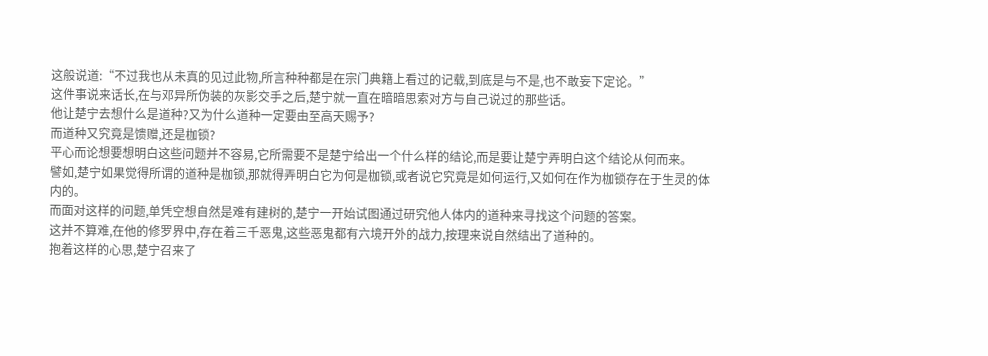这般说道:“不过我也从未真的见过此物,所言种种都是在宗门典籍上看过的记载,到底是与不是,也不敢妄下定论。”
这件事说来话长,在与邓异所伪装的灰影交手之后,楚宁就一直在暗暗思索对方与自己说过的那些话。
他让楚宁去想什么是道种?又为什么道种一定要由至高天赐予?
而道种又究竟是馈赠,还是枷锁?
平心而论想要想明白这些问题并不容易,它所需要不是楚宁给出一个什么样的结论,而是要让楚宁弄明白这个结论从何而来。
譬如,楚宁如果觉得所谓的道种是枷锁,那就得弄明白它为何是枷锁,或者说它究竟是如何运行,又如何在作为枷锁存在于生灵的体内的。
而面对这样的问题,单凭空想自然是难有建树的,楚宁一开始试图通过研究他人体内的道种来寻找这个问题的答案。
这并不算难,在他的修罗界中,存在着三千恶鬼,这些恶鬼都有六境开外的战力,按理来说自然结出了道种的。
抱着这样的心思,楚宁召来了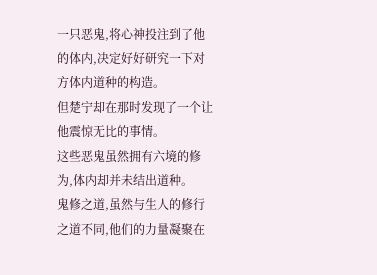一只恶鬼,将心神投注到了他的体内,决定好好研究一下对方体内道种的构造。
但楚宁却在那时发现了一个让他震惊无比的事情。
这些恶鬼虽然拥有六境的修为,体内却并未结出道种。
鬼修之道,虽然与生人的修行之道不同,他们的力量凝聚在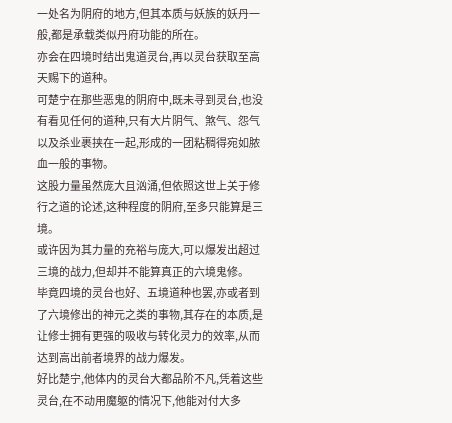一处名为阴府的地方,但其本质与妖族的妖丹一般,都是承载类似丹府功能的所在。
亦会在四境时结出鬼道灵台,再以灵台获取至高天赐下的道种。
可楚宁在那些恶鬼的阴府中,既未寻到灵台,也没有看见任何的道种,只有大片阴气、煞气、怨气以及杀业裹挟在一起,形成的一团粘稠得宛如脓血一般的事物。
这股力量虽然庞大且汹涌,但依照这世上关于修行之道的论述,这种程度的阴府,至多只能算是三境。
或许因为其力量的充裕与庞大,可以爆发出超过三境的战力,但却并不能算真正的六境鬼修。
毕竟四境的灵台也好、五境道种也罢,亦或者到了六境修出的神元之类的事物,其存在的本质,是让修士拥有更强的吸收与转化灵力的效率,从而达到高出前者境界的战力爆发。
好比楚宁,他体内的灵台大都品阶不凡,凭着这些灵台,在不动用魔躯的情况下,他能对付大多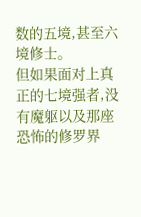数的五境,甚至六境修士。
但如果面对上真正的七境强者,没有魔躯以及那座恐怖的修罗界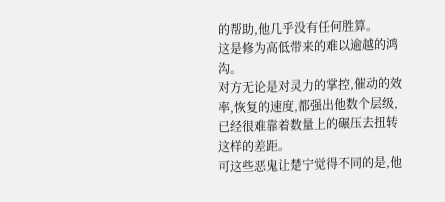的帮助,他几乎没有任何胜算。
这是修为高低带来的难以逾越的鸿沟。
对方无论是对灵力的掌控,催动的效率,恢复的速度,都强出他数个层级,已经很难靠着数量上的碾压去扭转这样的差距。
可这些恶鬼让楚宁觉得不同的是,他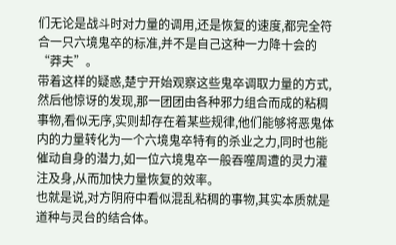们无论是战斗时对力量的调用,还是恢复的速度,都完全符合一只六境鬼卒的标准,并不是自己这种一力降十会的“莽夫”。
带着这样的疑惑,楚宁开始观察这些鬼卒调取力量的方式,然后他惊讶的发现,那一团团由各种邪力组合而成的粘稠事物,看似无序,实则却存在着某些规律,他们能够将恶鬼体内的力量转化为一个六境鬼卒特有的杀业之力,同时也能催动自身的潜力,如一位六境鬼卒一般吞噬周遭的灵力灌注及身,从而加快力量恢复的效率。
也就是说,对方阴府中看似混乱粘稠的事物,其实本质就是道种与灵台的结合体。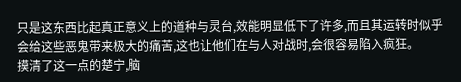只是这东西比起真正意义上的道种与灵台,效能明显低下了许多,而且其运转时似乎会给这些恶鬼带来极大的痛苦,这也让他们在与人对战时,会很容易陷入疯狂。
摸清了这一点的楚宁,脑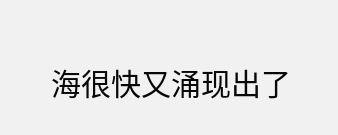海很快又涌现出了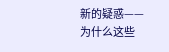新的疑惑——为什么这些